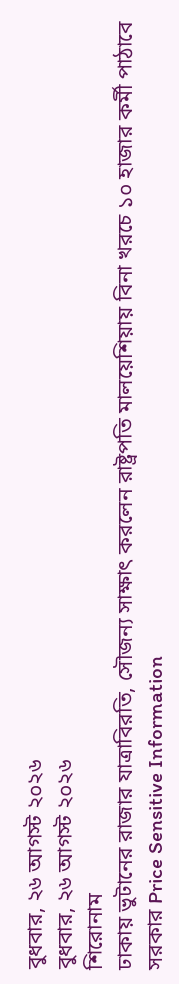বুধবার, ২৬ আগস্ট ২০২৬
বুধবার, ২৬ আগস্ট ২০২৬
শিরোনাম
ঢাকায় ভুটানের রাজার যাত্রাবিরতি, সৌজন্য সাক্ষাৎ করলেন রাষ্ট্রপতি মালয়েশিয়ায় বিনা খরচে ১০ হাজার কর্মী পাঠাবে সরকার Price Sensitive Information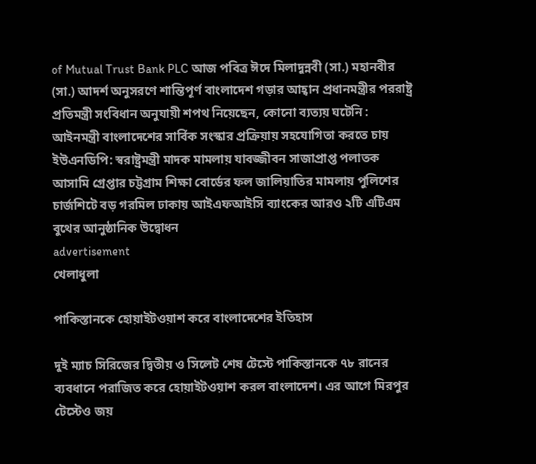of Mutual Trust Bank PLC আজ পবিত্র ঈদে মিলাদুন্নবী (সা.) মহানবীর (সা.) আদর্শ অনুসরণে শান্তিপূর্ণ বাংলাদেশ গড়ার আহ্বান প্রধানমন্ত্রীর পররাষ্ট্র প্রতিমন্ত্রী সংবিধান অনুযায়ী শপথ নিয়েছেন, কোনো ব্যত্যয় ঘটেনি : আইনমন্ত্রী বাংলাদেশের সার্বিক সংস্কার প্রক্রিয়ায় সহযোগিতা করতে চায় ইউএনডিপি: স্বরাষ্ট্রমন্ত্রী মাদক মামলায় যাবজ্জীবন সাজাপ্রাপ্ত পলাতক আসামি গ্রেপ্তার চট্টগ্রাম শিক্ষা বোর্ডের ফল জালিয়াতির মামলায় পুলিশের চার্জশিটে বড় গরমিল ঢাকায় আইএফআইসি ব্যাংকের আরও ২টি এটিএম বুথের আনুষ্ঠানিক উদ্বোধন
advertisement
খেলাধুলা

পাকিস্তানকে হোয়াইটওয়াশ করে বাংলাদেশের ইতিহাস

দুই ম্যাচ সিরিজের দ্বিতীয় ও সিলেট শেষ টেস্টে পাকিস্তানকে ৭৮ রানের ব্যবধানে পরাজিত করে হোয়াইটওয়াশ করল বাংলাদেশ। এর আগে মিরপুর টেস্টেও জয়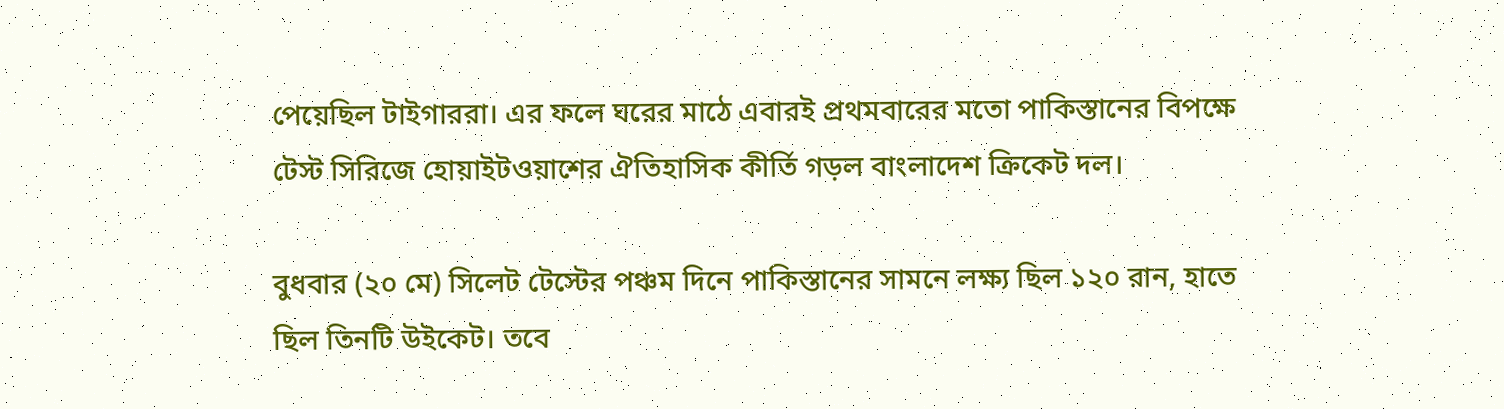পেয়েছিল টাইগাররা। এর ফলে ঘরের মাঠে এবারই প্রথমবারের মতো পাকিস্তানের বিপক্ষে টেস্ট সিরিজে হোয়াইটওয়াশের ঐতিহাসিক কীর্তি গড়ল বাংলাদেশ ক্রিকেট দল।

বুধবার (২০ মে) সিলেট টেস্টের পঞ্চম দিনে পাকিস্তানের সামনে লক্ষ্য ছিল ১২০ রান, হাতে ছিল তিনটি উইকেট। তবে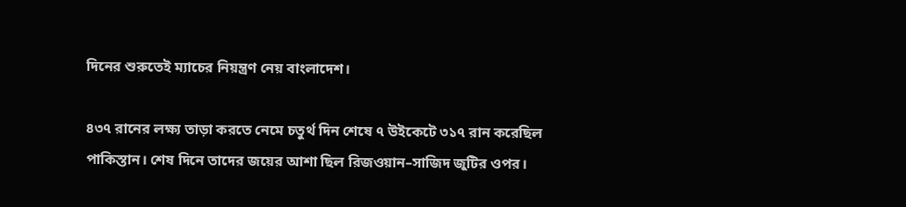দিনের শুরুতেই ম্যাচের নিয়ন্ত্রণ নেয় বাংলাদেশ।

৪৩৭ রানের লক্ষ্য তাড়া করতে নেমে চতুর্থ দিন শেষে ৭ উইকেটে ৩১৭ রান করেছিল পাকিস্তান। শেষ দিনে তাদের জয়ের আশা ছিল রিজওয়ান–সাজিদ জুটির ওপর।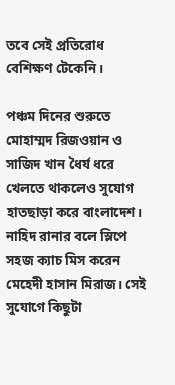তবে সেই প্রতিরোধ বেশিক্ষণ টেকেনি।

পঞ্চম দিনের শুরুতে মোহাম্মদ রিজওয়ান ও সাজিদ খান ধৈর্য ধরে খেলতে থাকলেও সুযোগ হাতছাড়া করে বাংলাদেশ। নাহিদ রানার বলে স্লিপে সহজ ক্যাচ মিস করেন মেহেদী হাসান মিরাজ। সেই সুযোগে কিছুটা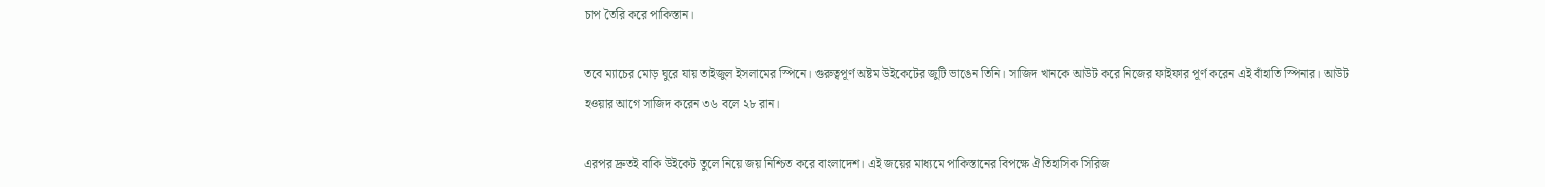চাপ তৈরি করে পাকিস্তান।

তবে ম্যাচের মোড় ঘুরে যায় তাইজুল ইসলামের স্পিনে। গুরুত্বপূর্ণ অষ্টম উইকেটের জুটি ভাঙেন তিনি। সাজিদ খানকে আউট করে নিজের ফাইফার পূর্ণ করেন এই বাঁহাতি স্পিনার। আউট হওয়ার আগে সাজিদ করেন ৩৬ বলে ২৮ রান।

এরপর দ্রুতই বাকি উইকেট তুলে নিয়ে জয় নিশ্চিত করে বাংলাদেশ। এই জয়ের মাধ্যমে পাকিস্তানের বিপক্ষে ঐতিহাসিক সিরিজ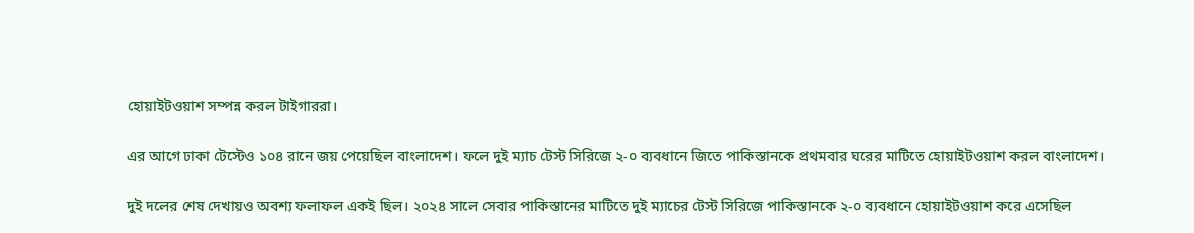হোয়াইটওয়াশ সম্পন্ন করল টাইগাররা।

এর আগে ঢাকা টেস্টেও ১০৪ রানে জয় পেয়েছিল বাংলাদেশ। ফলে দুই ম্যাচ টেস্ট সিরিজে ২-০ ব্যবধানে জিতে পাকিস্তানকে প্রথমবার ঘরের মাটিতে হোয়াইটওয়াশ করল বাংলাদেশ।

দুই দলের শেষ দেখায়ও অবশ্য ফলাফল একই ছিল। ২০২৪ সালে সেবার পাকিস্তানের মাটিতে দুই ম্যাচের টেস্ট সিরিজে পাকিস্তানকে ২-০ ব্যবধানে হোয়াইটওয়াশ করে এসেছিল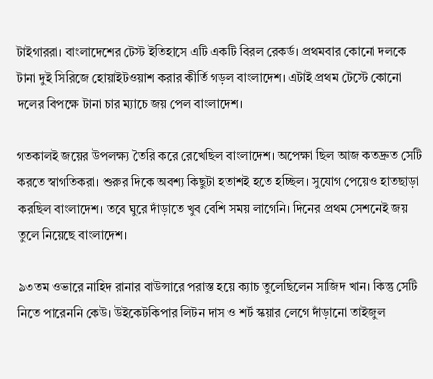টাইগাররা। বাংলাদেশের টেস্ট ইতিহাসে এটি একটি বিরল রেকর্ড। প্রথমবার কোনো দলকে টানা দুই সিরিজে হোয়াইটওয়াশ করার কীর্তি গড়ল বাংলাদেশ। এটাই প্রথম টেস্টে কোনো দলের বিপক্ষে টানা চার ম্যাচে জয় পেল বাংলাদেশ।

গতকালই জয়ের উপলক্ষ্য তৈরি করে রেখেছিল বাংলাদেশ। অপেক্ষা ছিল আজ কতদ্রুত সেটি করতে স্বাগতিকরা। শুরুর দিকে অবশ্য কিছুটা হতাশই হতে হচ্ছিল। সুযোগ পেয়েও হাতছাড়া করছিল বাংলাদেশ। তবে ঘুরে দাঁড়াতে খুব বেশি সময় লাগেনি। দিনের প্রথম সেশনেই জয় তুলে নিয়েছে বাংলাদেশ।

৯৩তম ওভারে নাহিদ রানার বাউন্সারে পরাস্ত হয়ে ক্যাচ তুলেছিলেন সাজিদ খান। কিন্তু সেটি নিতে পারেননি কেউ। উইকেটকিপার লিটন দাস ও শর্ট স্কয়ার লেগে দাঁড়ানো তাইজুল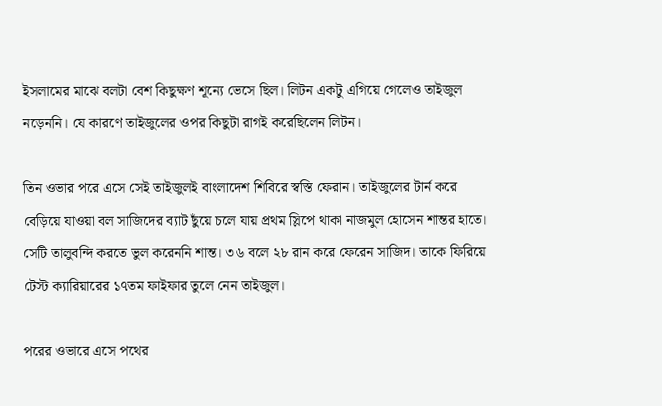ইসলামের মাঝে বলটা বেশ কিছুক্ষণ শূন্যে ভেসে ছিল। লিটন একটু এগিয়ে গেলেও তাইজুল নড়েননি। যে কারণে তাইজুলের ওপর কিছুটা রাগই করেছিলেন লিটন।

তিন ওভার পরে এসে সেই তাইজুলই বাংলাদেশ শিবিরে স্বস্তি ফেরান। তাইজুলের টার্ন করে বেড়িয়ে যাওয়া বল সাজিদের ব্যাট ছুঁয়ে চলে যায় প্রথম স্লিপে থাকা নাজমুল হোসেন শান্তর হাতে। সেটি তালুবন্দি করতে ভুল করেননি শান্ত। ৩৬ বলে ২৮ রান করে ফেরেন সাজিদ। তাকে ফিরিয়ে টেস্ট ক্যারিয়ারের ১৭তম ফাইফার তুলে নেন তাইজুল।

পরের ওভারে এসে পথের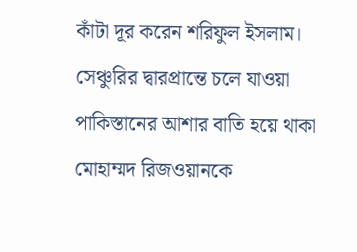কাঁটা দূর করেন শরিফুল ইসলাম। সেঞ্চুরির দ্বারপ্রান্তে চলে যাওয়া পাকিস্তানের আশার বাতি হয়ে থাকা মোহাম্মদ রিজওয়ানকে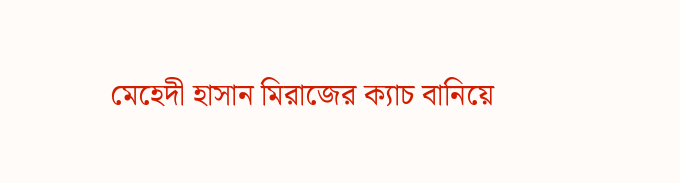মেহেদী হাসান মিরাজের ক্যাচ বানিয়ে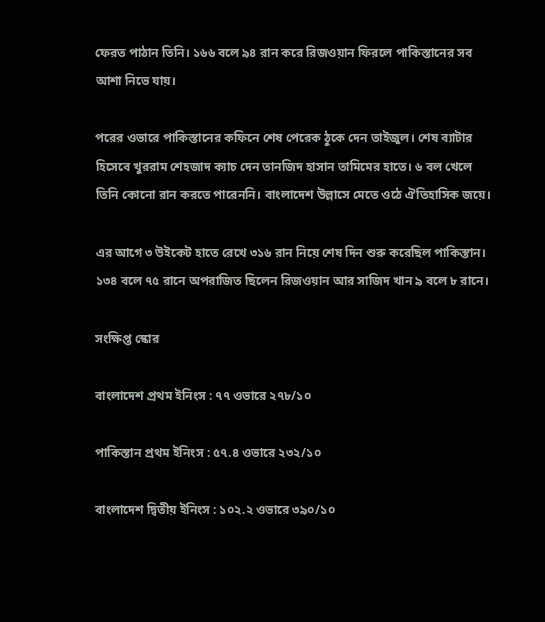ফেরত পাঠান তিনি। ১৬৬ বলে ৯৪ রান করে রিজওয়ান ফিরলে পাকিস্তানের সব আশা নিভে যায়।

পরের ওভারে পাকিস্তানের কফিনে শেষ পেরেক ঠুকে দেন তাইজুল। শেষ ব্যাটার হিসেবে খুররাম শেহজাদ ক্যাচ দেন তানজিদ হাসান তামিমের হাতে। ৬ বল খেলে তিনি কোনো রান করতে পারেননি। বাংলাদেশ উল্লাসে মেতে ওঠে ঐতিহাসিক জয়ে।

এর আগে ৩ উইকেট হাতে রেখে ৩১৬ রান নিয়ে শেষ দিন শুরু করেছিল পাকিস্তান। ১৩৪ বলে ৭৫ রানে অপরাজিত ছিলেন রিজওয়ান আর সাজিদ খান ৯ বলে ৮ রানে।

সংক্ষিপ্ত স্কোর

বাংলাদেশ প্রথম ইনিংস : ৭৭ ওভারে ২৭৮/১০

পাকিস্তান প্রথম ইনিংস : ৫৭.৪ ওভারে ২৩২/১০

বাংলাদেশ দ্বিতীয় ইনিংস : ১০২.২ ওভারে ৩৯০/১০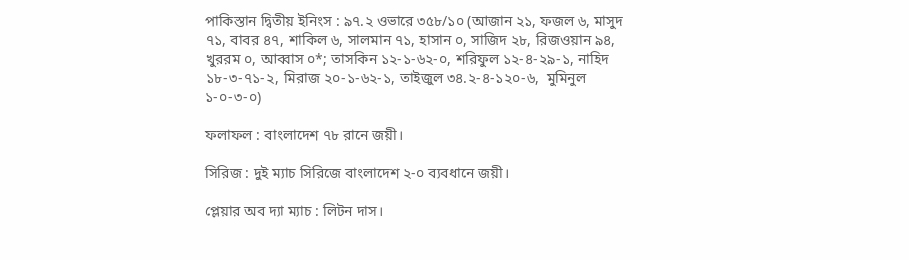পাকিস্তান দ্বিতীয় ইনিংস : ৯৭.২ ওভারে ৩৫৮/১০ (আজান ২১, ফজল ৬, মাসুদ ৭১, বাবর ৪৭, শাকিল ৬, সালমান ৭১, হাসান ০, সাজিদ ২৮, রিজওয়ান ৯৪, খুররম ০, আব্বাস ০*; তাসকিন ১২-১-৬২-০, শরিফুল ১২-৪-২৯-১, নাহিদ ১৮-৩-৭১-২, মিরাজ ২০-১-৬২-১, তাইজুল ৩৪.২-৪-১২০-৬,  মুমিনুল ১-০-৩-০)

ফলাফল : বাংলাদেশ ৭৮ রানে জয়ী।

সিরিজ : দুই ম্যাচ সিরিজে বাংলাদেশ ২-০ ব্যবধানে জয়ী।

প্লেয়ার অব দ্যা ম্যাচ : লিটন দাস।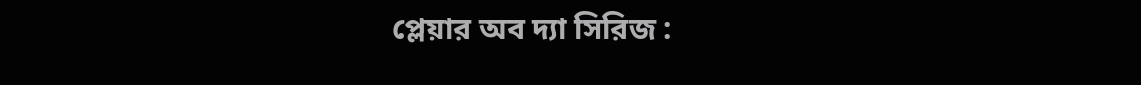প্লেয়ার অব দ্যা সিরিজ :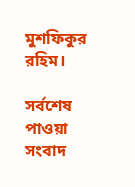মুশফিকুর রহিম।

সর্বশেষ পাওয়া সংবাদ